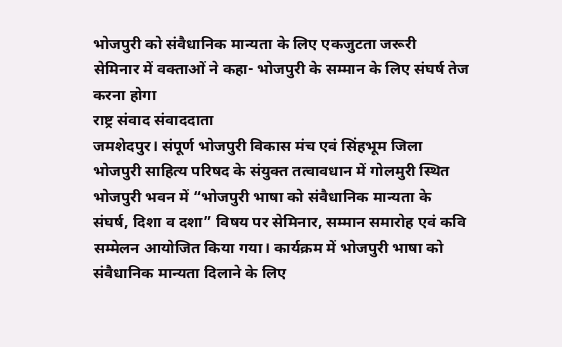भोजपुरी को संवैधानिक मान्यता के लिए एकजुटता जरूरी
सेमिनार में वक्ताओं ने कहा- भोजपुरी के सम्मान के लिए संघर्ष तेज करना होगा
राष्ट्र संवाद संवाददाता
जमशेदपुर। संपूर्ण भोजपुरी विकास मंच एवं सिंहभूम जिला भोजपुरी साहित्य परिषद के संयुक्त तत्वावधान में गोलमुरी स्थित भोजपुरी भवन में “भोजपुरी भाषा को संवैधानिक मान्यता के संघर्ष, दिशा व दशा” विषय पर सेमिनार, सम्मान समारोह एवं कवि सम्मेलन आयोजित किया गया। कार्यक्रम में भोजपुरी भाषा को संवैधानिक मान्यता दिलाने के लिए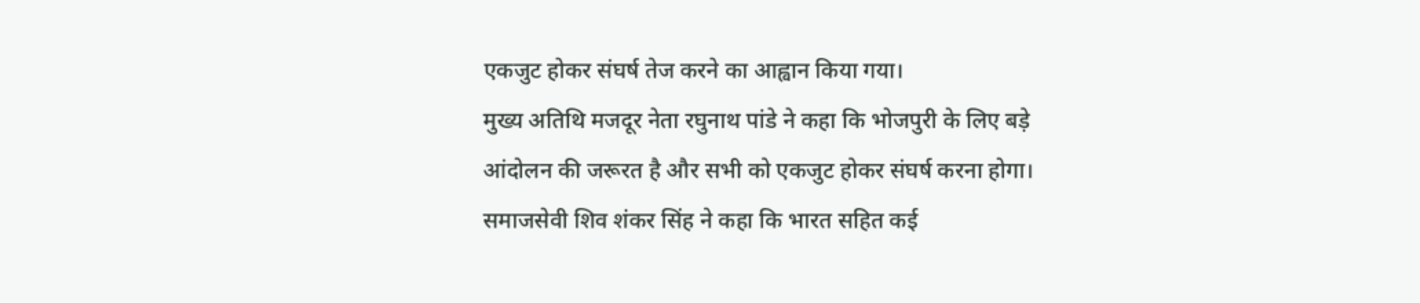एकजुट होकर संघर्ष तेज करने का आह्वान किया गया।
मुख्य अतिथि मजदूर नेता रघुनाथ पांडे ने कहा कि भोजपुरी के लिए बड़े आंदोलन की जरूरत है और सभी को एकजुट होकर संघर्ष करना होगा। समाजसेवी शिव शंकर सिंह ने कहा कि भारत सहित कई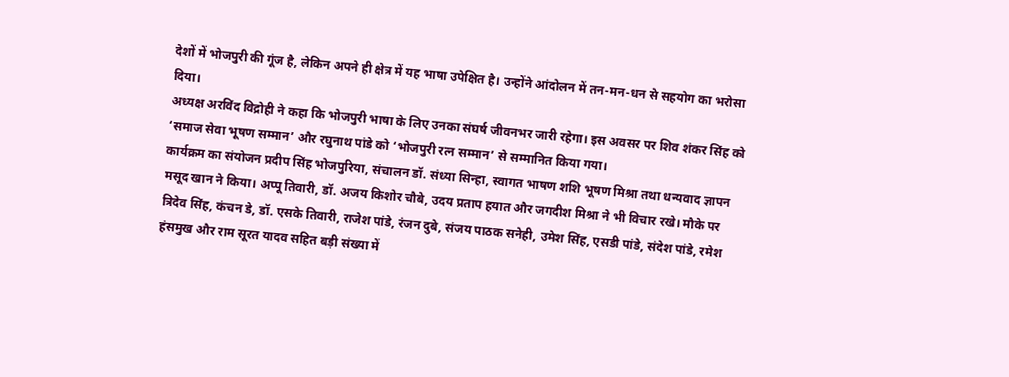देशों में भोजपुरी की गूंज है, लेकिन अपने ही क्षेत्र में यह भाषा उपेक्षित है। उन्होंने आंदोलन में तन-मन-धन से सहयोग का भरोसा दिया।
अध्यक्ष अरविंद विद्रोही ने कहा कि भोजपुरी भाषा के लिए उनका संघर्ष जीवनभर जारी रहेगा। इस अवसर पर शिव शंकर सिंह को ‘समाज सेवा भूषण सम्मान’ और रघुनाथ पांडे को ‘भोजपुरी रत्न सम्मान’ से सम्मानित किया गया।
कार्यक्रम का संयोजन प्रदीप सिंह भोजपुरिया, संचालन डॉ. संध्या सिन्हा, स्वागत भाषण शशि भूषण मिश्रा तथा धन्यवाद ज्ञापन मसूद खान ने किया। अप्पू तिवारी, डॉ. अजय किशोर चौबे, उदय प्रताप हयात और जगदीश मिश्रा ने भी विचार रखे। मौके पर त्रिदेव सिंह, कंचन डे, डॉ. एसके तिवारी, राजेश पांडे, रंजन दुबे, संजय पाठक सनेही, उमेश सिंह, एसडी पांडे, संदेश पांडे, रमेश हंसमुख और राम सूरत यादव सहित बड़ी संख्या में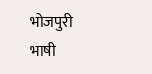भोजपुरी भाषी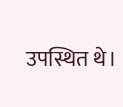उपस्थित थे।